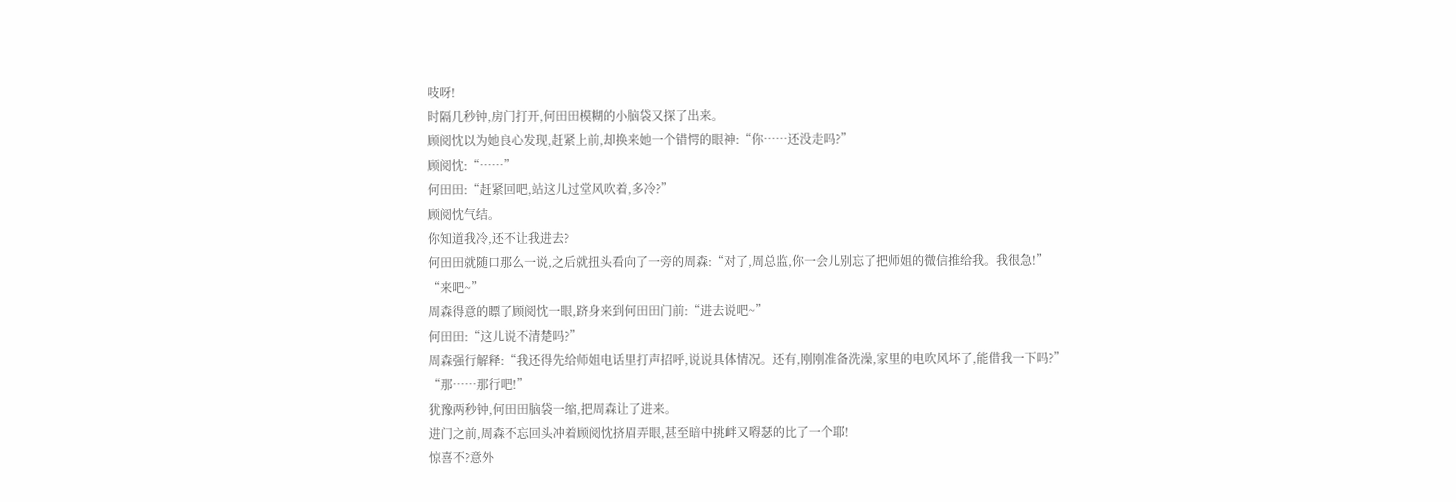吱呀!
时隔几秒钟,房门打开,何田田模糊的小脑袋又探了出来。
顾阅忱以为她良心发现,赶紧上前,却换来她一个错愕的眼神:“你……还没走吗?”
顾阅忱:“……”
何田田:“赶紧回吧,站这儿过堂风吹着,多冷?”
顾阅忱气结。
你知道我冷,还不让我进去?
何田田就随口那么一说,之后就扭头看向了一旁的周森:“对了,周总监,你一会儿别忘了把师姐的微信推给我。我很急!”
“来吧~”
周森得意的瞟了顾阅忱一眼,跻身来到何田田门前:“进去说吧~”
何田田:“这儿说不清楚吗?”
周森强行解释:“我还得先给师姐电话里打声招呼,说说具体情况。还有,刚刚准备洗澡,家里的电吹风坏了,能借我一下吗?”
“那……那行吧!”
犹豫两秒钟,何田田脑袋一缩,把周森让了进来。
进门之前,周森不忘回头冲着顾阅忱挤眉弄眼,甚至暗中挑衅又嘚瑟的比了一个耶!
惊喜不?意外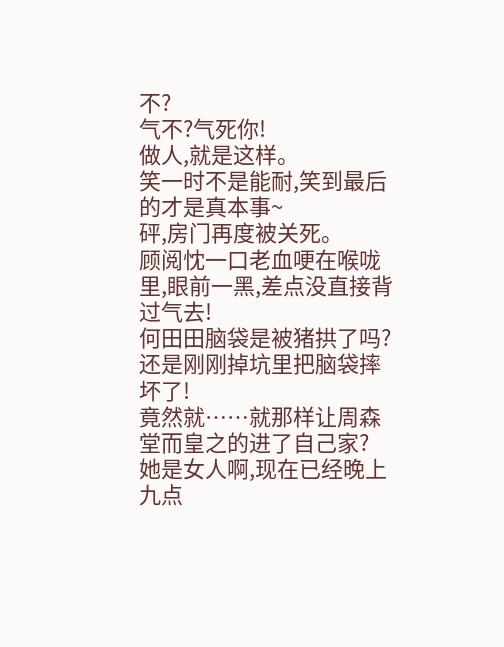不?
气不?气死你!
做人,就是这样。
笑一时不是能耐,笑到最后的才是真本事~
砰,房门再度被关死。
顾阅忱一口老血哽在喉咙里,眼前一黑,差点没直接背过气去!
何田田脑袋是被猪拱了吗?
还是刚刚掉坑里把脑袋摔坏了!
竟然就……就那样让周森堂而皇之的进了自己家?
她是女人啊,现在已经晚上九点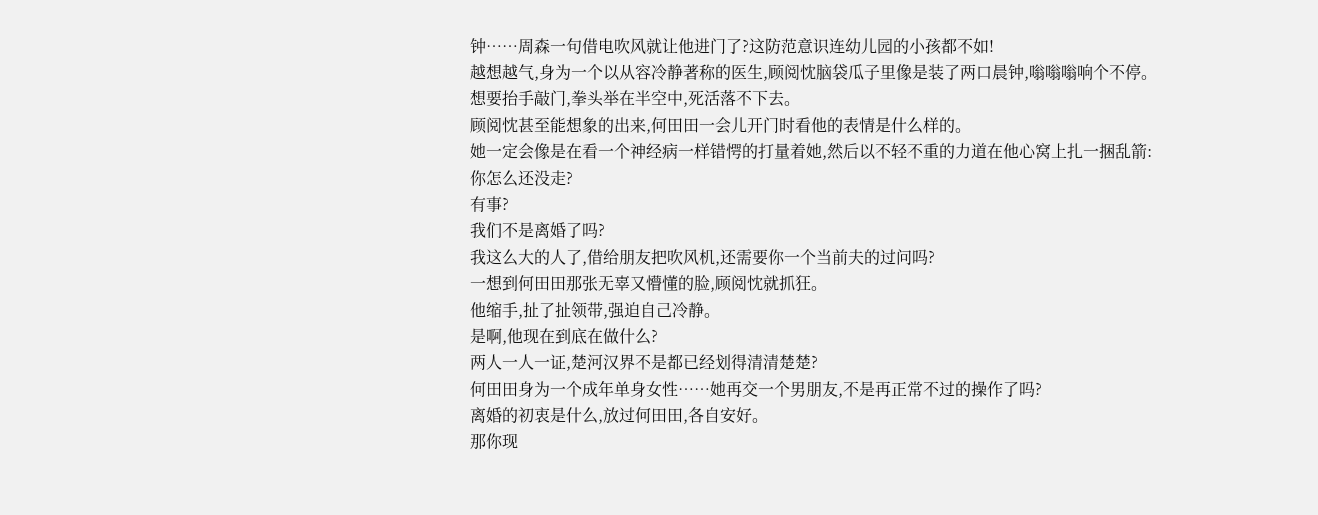钟……周森一句借电吹风就让他进门了?这防范意识连幼儿园的小孩都不如!
越想越气,身为一个以从容冷静著称的医生,顾阅忱脑袋瓜子里像是装了两口晨钟,嗡嗡嗡响个不停。
想要抬手敲门,拳头举在半空中,死活落不下去。
顾阅忱甚至能想象的出来,何田田一会儿开门时看他的表情是什么样的。
她一定会像是在看一个神经病一样错愕的打量着她,然后以不轻不重的力道在他心窝上扎一捆乱箭:
你怎么还没走?
有事?
我们不是离婚了吗?
我这么大的人了,借给朋友把吹风机,还需要你一个当前夫的过问吗?
一想到何田田那张无辜又懵懂的脸,顾阅忱就抓狂。
他缩手,扯了扯领带,强迫自己冷静。
是啊,他现在到底在做什么?
两人一人一证,楚河汉界不是都已经划得清清楚楚?
何田田身为一个成年单身女性……她再交一个男朋友,不是再正常不过的操作了吗?
离婚的初衷是什么,放过何田田,各自安好。
那你现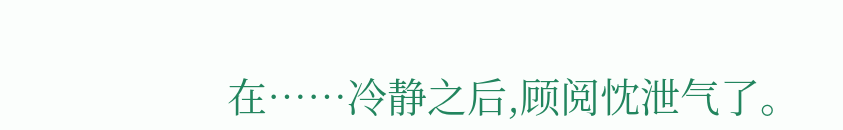在……冷静之后,顾阅忱泄气了。